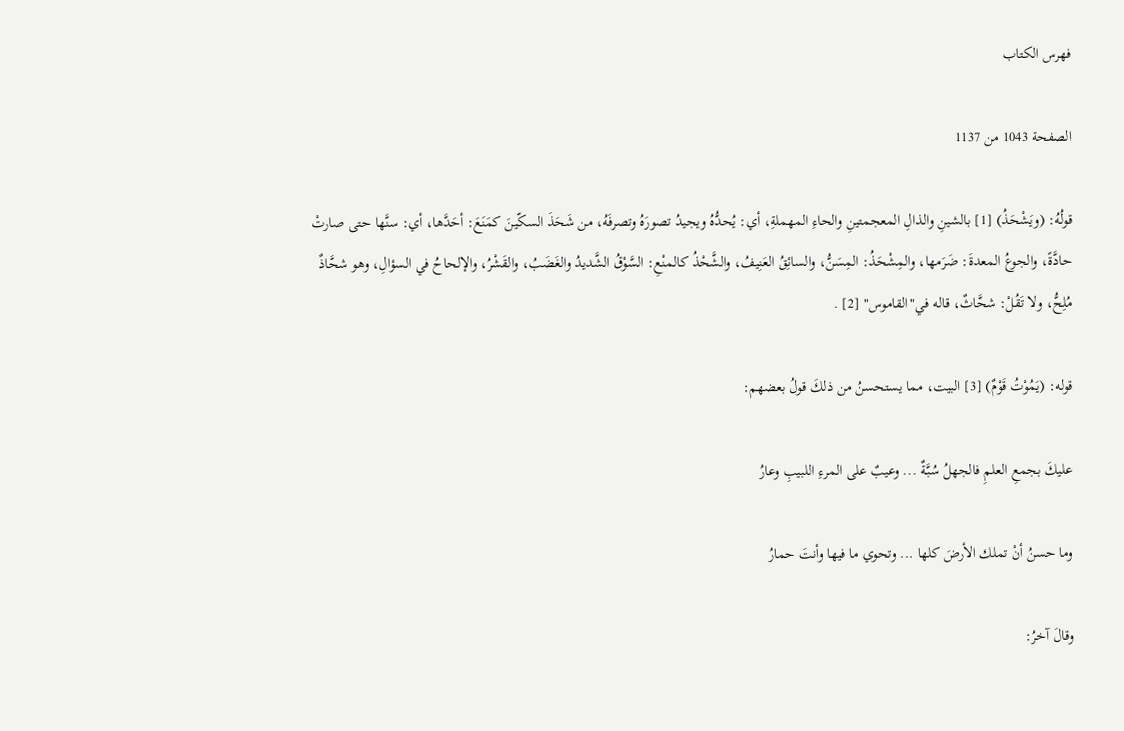فهرس الكتاب

الصفحة 1043 من 1137

قولُهُ: (ويَشْحَذُ) [1] بالشينِ والذالِ المعجمتينِ والحاءِ المهملةِ، أي: يُحدُّهُ ويجيدُ تصورَهُ وتصرفَهُ، من شَحَذَ السكّينَ كمَنَعَ: أحَدَّها، أي: سنَّها حتى صارتْ حادَّةً، والجوعُ المعدةَ: ضَرَمها، والمِشْحَذُ: المِسَنُّ، والسائِقُ العَنِيفُ، والشَّحْذُ كالمنْعِ: السَّوْقُ الشَّديدُ والغَضَبُ، والقَشْرُ، والإلحاحُ في السؤالِ، وهو شحَّاذٌ مُلِحُّ، ولا تَقُلْ: شحَّاثٌ، قاله في"القاموس" [2] .

قوله: (يَمُوْتُ قَوْمٌ) [3] البيت، مما يستحسنُ من ذلكَ قولُ بعضهم:

عليكَ بجمعِ العلمِ فالجهلُ سُبَّةٌ ... وعيبٌ على المرءِ اللبيبِ وعارُ

وما حسنُ أنْ تملك الأرضَ كلها ... وتحوي ما فيها وأنتَ حمارُ

وقالَ آخرُ: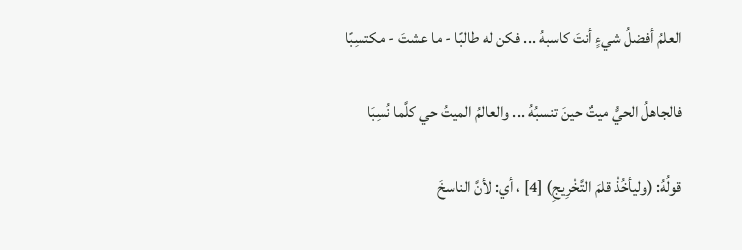العلمُ أفضلُ شيءٍ أنتَ كاسبهُ ... فكن له طالبًا - ما عشتَ - مكتسِبًا

فالجاهلُ الحيُّ ميتٌ حينَ تنسبُهُ ... والعالمُ الميتُ حي كلَّما نُسِبَا

قولُهُ: (وليأخُذْ قلمَ التَّخْرِيجِ) [4] ، أي: لأنَّ الناسخَ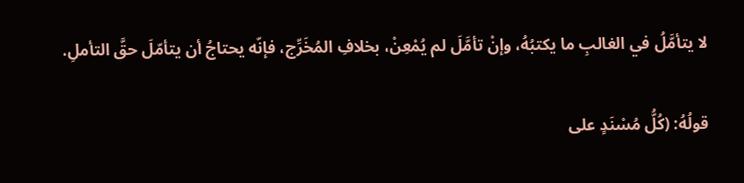لا يتأمَّلُ في الغالبِ ما يكتبُهُ، وإنْ تأمَّلَ لم يُمْعِنْ، بخلافِ المُخَرِّج، فإنّه يحتاجُ أن يتأمّلَ حقَّ التأملِ.

قولُهُ: (كُلُّ مُسْنَدٍ على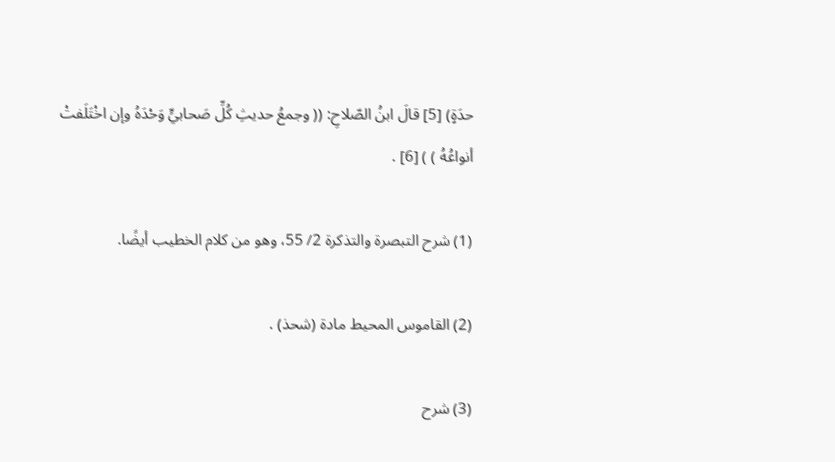حدَةٍ) [5] قالَ ابنُ الصّلاحِ: (( وجمعُ حديثِ كُلِّ صَحابيٍّ وَحْدَهُ وإن اخْتَلَفتْ أنواعُهُ ) ) [6] .

(1) شرح التبصرة والتذكرة 2/ 55، وهو من كلام الخطيب أيضًا.

(2) القاموس المحيط مادة (شحذ) .

(3) شرح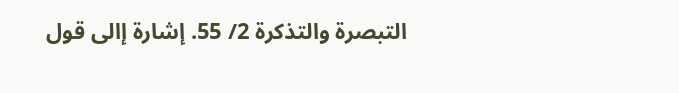التبصرة والتذكرة 2/ 55. إشارة إالى قول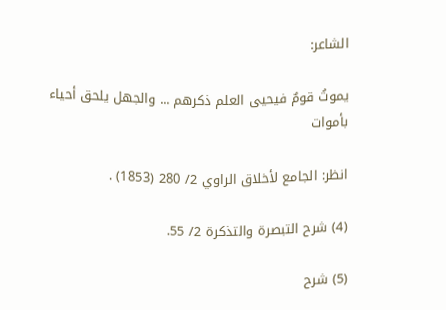الشاعر:

يموتُ قومٌ فيحيى العلم ذكرهم ... والجهل يلحق أحياء بأموات

انظر: الجامع لأخلاق الراوي 2/ 280 (1853) .

(4) شرح التبصرة والتذكرة 2/ 55.

(5) شرح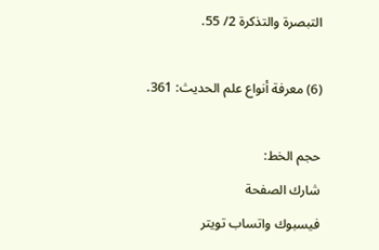التبصرة والتذكرة 2/ 55.

(6) معرفة أنواع علم الحديث: 361.

حجم الخط:
شارك الصفحة
فيسبوك واتساب تويتر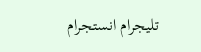تليجرام انستجرام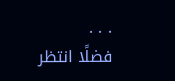. . .
فضلًا انتظر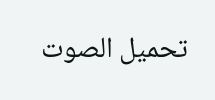تحميل الصوت